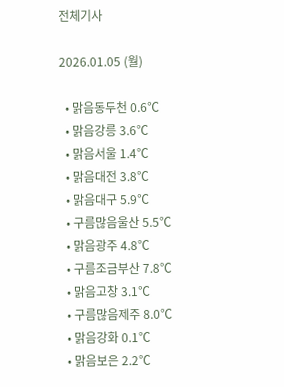전체기사

2026.01.05 (월)

  • 맑음동두천 0.6℃
  • 맑음강릉 3.6℃
  • 맑음서울 1.4℃
  • 맑음대전 3.8℃
  • 맑음대구 5.9℃
  • 구름많음울산 5.5℃
  • 맑음광주 4.8℃
  • 구름조금부산 7.8℃
  • 맑음고창 3.1℃
  • 구름많음제주 8.0℃
  • 맑음강화 0.1℃
  • 맑음보은 2.2℃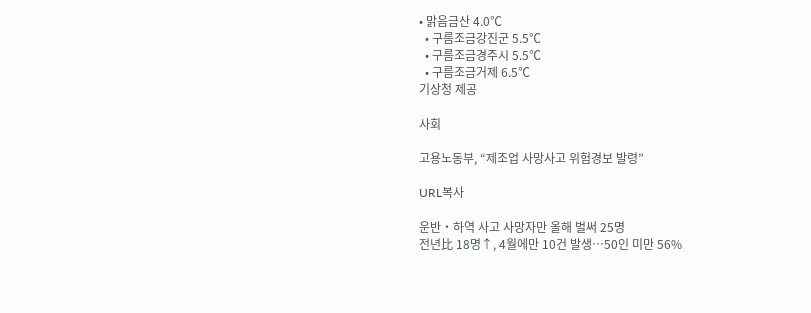• 맑음금산 4.0℃
  • 구름조금강진군 5.5℃
  • 구름조금경주시 5.5℃
  • 구름조금거제 6.5℃
기상청 제공

사회

고용노동부, “제조업 사망사고 위험경보 발령”

URL복사

운반‧하역 사고 사망자만 올해 벌써 25명
전년比 18명↑, 4월에만 10건 발생…50인 미만 56%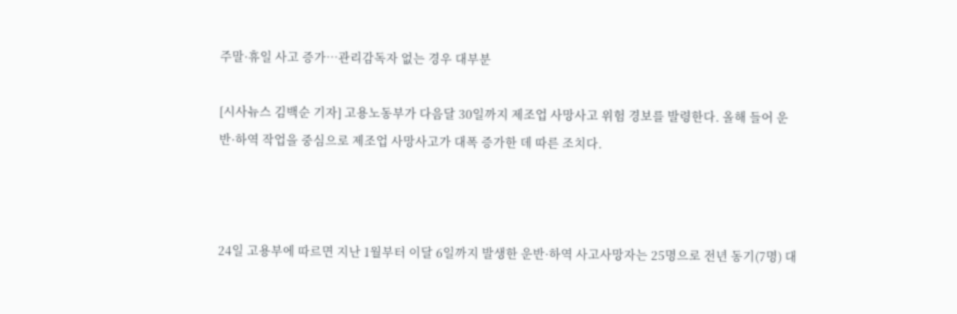주말·휴일 사고 증가…관리감독자 없는 경우 대부분

[시사뉴스 김백순 기자] 고용노동부가 다음달 30일까지 제조업 사망사고 위험 경보를 발령한다. 올해 들어 운반·하역 작업을 중심으로 제조업 사망사고가 대폭 증가한 데 따른 조치다.



24일 고용부에 따르면 지난 1월부터 이달 6일까지 발생한 운반·하역 사고사망자는 25명으로 전년 동기(7명) 대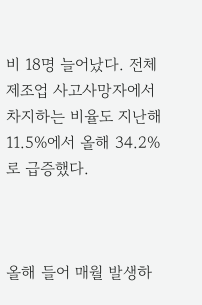비 18명 늘어났다. 전체 제조업 사고사망자에서 차지하는 비율도 지난해 11.5%에서 올해 34.2%로 급증했다.



올해 들어 매월 발생하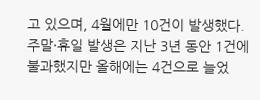고 있으며, 4월에만 10건이 발생했다. 주말·휴일 발생은 지난 3년 동안 1건에 불과했지만 올해에는 4건으로 늘었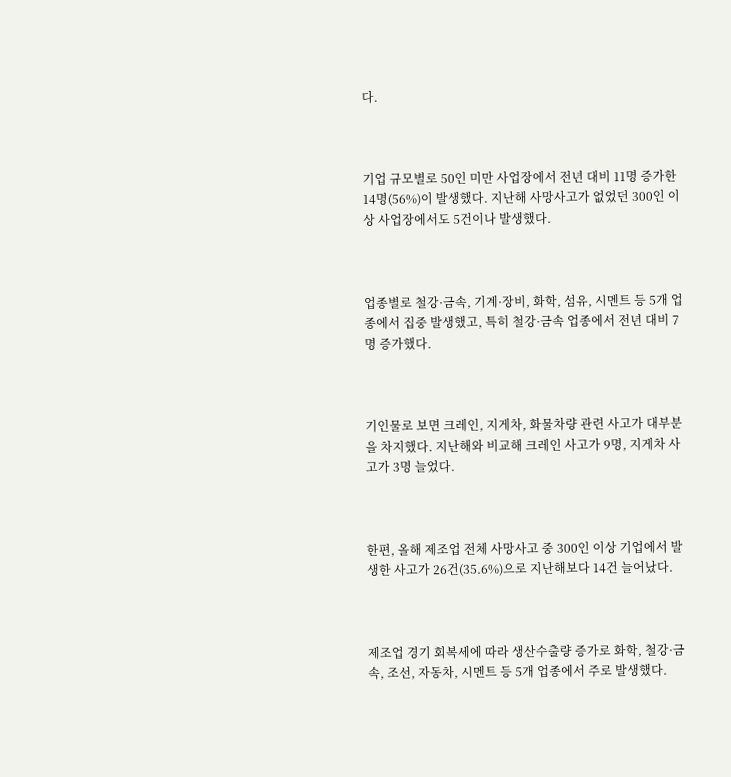다.



기업 규모별로 50인 미만 사업장에서 전년 대비 11명 증가한 14명(56%)이 발생했다. 지난해 사망사고가 없었던 300인 이상 사업장에서도 5건이나 발생했다.



업종별로 철강·금속, 기계·장비, 화학, 섬유, 시멘트 등 5개 업종에서 집중 발생했고, 특히 철강·금속 업종에서 전년 대비 7명 증가했다.



기인물로 보면 크레인, 지게차, 화물차량 관련 사고가 대부분을 차지했다. 지난해와 비교해 크레인 사고가 9명, 지게차 사고가 3명 늘었다.



한편, 올해 제조업 전체 사망사고 중 300인 이상 기업에서 발생한 사고가 26건(35.6%)으로 지난해보다 14건 늘어났다.



제조업 경기 회복세에 따라 생산수출량 증가로 화학, 철강·금속, 조선, 자동차, 시멘트 등 5개 업종에서 주로 발생했다.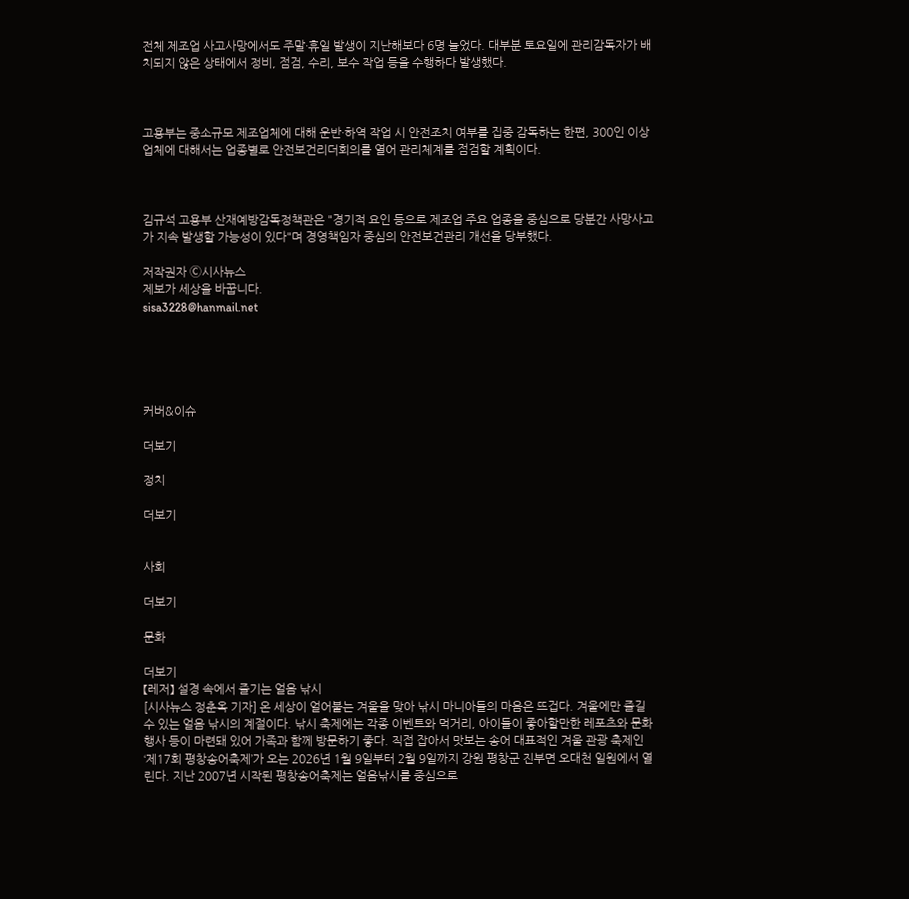전체 제조업 사고사망에서도 주말·휴일 발생이 지난해보다 6명 늘었다. 대부분 토요일에 관리감독자가 배치되지 않은 상태에서 정비, 점검, 수리, 보수 작업 등을 수행하다 발생했다.



고용부는 중소규모 제조업체에 대해 운반·하역 작업 시 안전조치 여부를 집중 감독하는 한편, 300인 이상 업체에 대해서는 업종별로 안전보건리더회의를 열어 관리체계를 점검할 계획이다.



김규석 고용부 산재예방감독정책관은 "경기적 요인 등으로 제조업 주요 업종을 중심으로 당분간 사망사고가 지속 발생할 가능성이 있다"며 경영책임자 중심의 안전보건관리 개선을 당부했다.

저작권자 Ⓒ시사뉴스
제보가 세상을 바꿉니다.
sisa3228@hanmail.net





커버&이슈

더보기

정치

더보기


사회

더보기

문화

더보기
【레저】 설경 속에서 즐기는 얼음 낚시
[시사뉴스 정춘옥 기자] 온 세상이 얼어붙는 겨울을 맞아 낚시 마니아들의 마음은 뜨겁다. 겨울에만 즐길 수 있는 얼음 낚시의 계절이다. 낚시 축제에는 각종 이벤트와 먹거리, 아이들이 좋아할만한 레포츠와 문화행사 등이 마련돼 있어 가족과 함께 방문하기 좋다. 직접 잡아서 맛보는 송어 대표적인 겨울 관광 축제인 ‘제17회 평창송어축제’가 오는 2026년 1월 9일부터 2월 9일까지 강원 평창군 진부면 오대천 일원에서 열린다. 지난 2007년 시작된 평창송어축제는 얼음낚시를 중심으로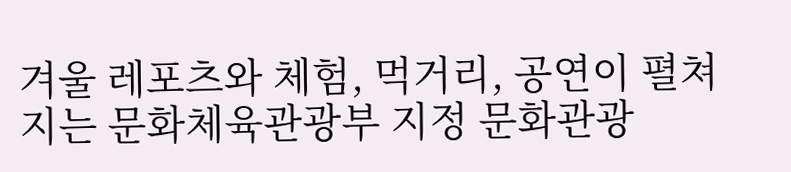겨울 레포츠와 체험, 먹거리, 공연이 펼쳐지는 문화체육관광부 지정 문화관광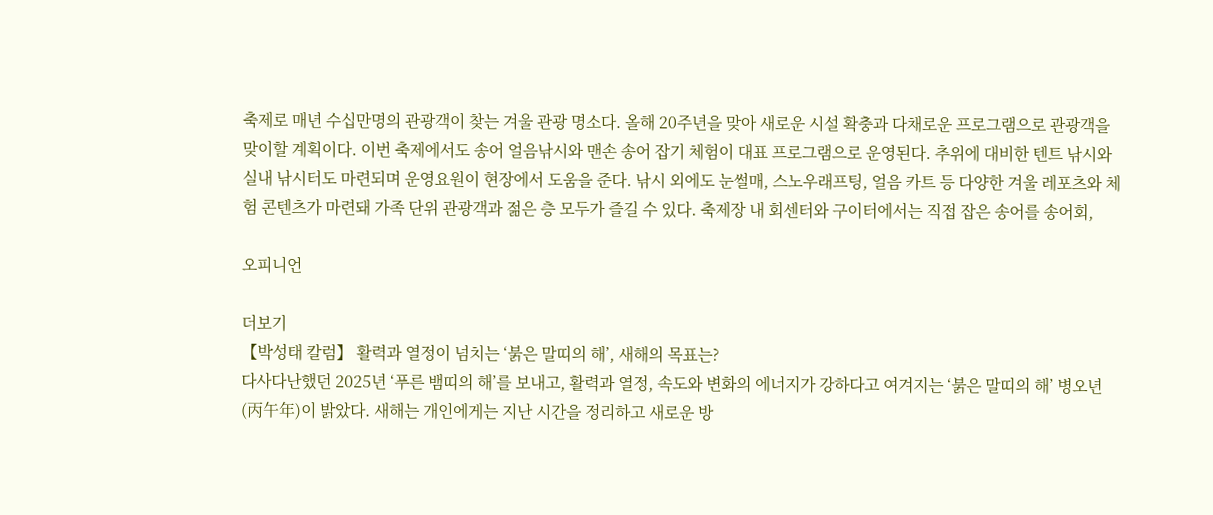축제로 매년 수십만명의 관광객이 찾는 겨울 관광 명소다. 올해 20주년을 맞아 새로운 시설 확충과 다채로운 프로그램으로 관광객을 맞이할 계획이다. 이번 축제에서도 송어 얼음낚시와 맨손 송어 잡기 체험이 대표 프로그램으로 운영된다. 추위에 대비한 텐트 낚시와 실내 낚시터도 마련되며 운영요원이 현장에서 도움을 준다. 낚시 외에도 눈썰매, 스노우래프팅, 얼음 카트 등 다양한 겨울 레포츠와 체험 콘텐츠가 마련돼 가족 단위 관광객과 젊은 층 모두가 즐길 수 있다. 축제장 내 회센터와 구이터에서는 직접 잡은 송어를 송어회,

오피니언

더보기
【박성태 칼럼】 활력과 열정이 넘치는 ‘붉은 말띠의 해’, 새해의 목표는?
다사다난했던 2025년 ‘푸른 뱀띠의 해’를 보내고, 활력과 열정, 속도와 변화의 에너지가 강하다고 여겨지는 ‘붉은 말띠의 해’ 병오년(丙午年)이 밝았다. 새해는 개인에게는 지난 시간을 정리하고 새로운 방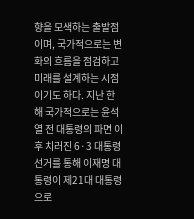향을 모색하는 출발점이며, 국가적으로는 변화의 흐름을 점검하고 미래를 설계하는 시점이기도 하다. 지난 한 해 국가적으로는 윤석열 전 대통령의 파면 이후 치러진 6·3 대통령 선거를 통해 이재명 대통령이 제21대 대통령으로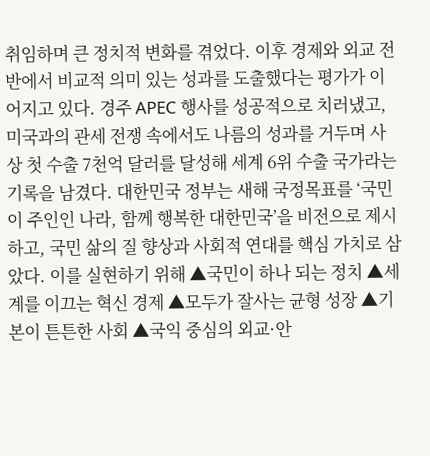취임하며 큰 정치적 변화를 겪었다. 이후 경제와 외교 전반에서 비교적 의미 있는 성과를 도출했다는 평가가 이어지고 있다. 경주 APEC 행사를 성공적으로 치러냈고, 미국과의 관세 전쟁 속에서도 나름의 성과를 거두며 사상 첫 수출 7천억 달러를 달성해 세계 6위 수출 국가라는 기록을 남겼다. 대한민국 정부는 새해 국정목표를 ‘국민이 주인인 나라, 함께 행복한 대한민국’을 비전으로 제시하고, 국민 삶의 질 향상과 사회적 연대를 핵심 가치로 삼았다. 이를 실현하기 위해 ▲국민이 하나 되는 정치 ▲세계를 이끄는 혁신 경제 ▲모두가 잘사는 균형 성장 ▲기본이 튼튼한 사회 ▲국익 중심의 외교·안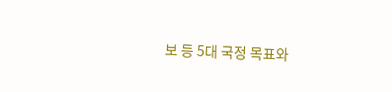보 등 5대 국정 목표와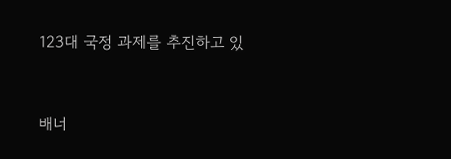123대 국정 과제를 추진하고 있


배너